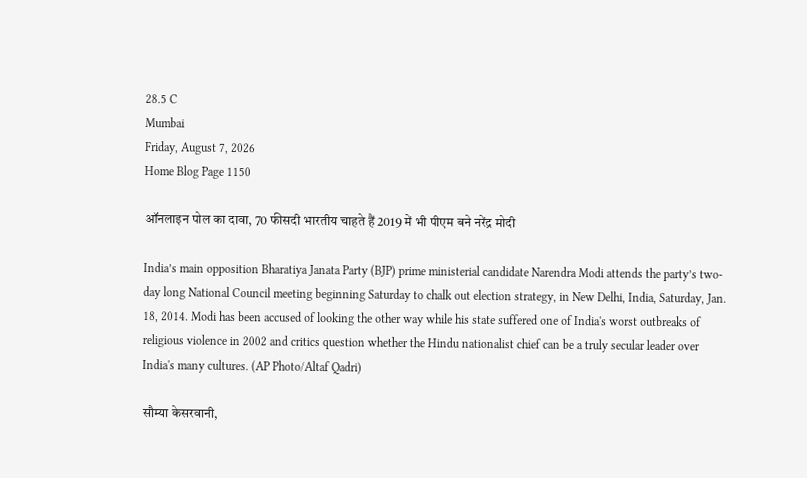28.5 C
Mumbai
Friday, August 7, 2026
Home Blog Page 1150

ऑनलाइन पोल का दावा, 70 फीसदी भारतीय चाहते हैं 2019 में भी पीएम बने नरेंद्र मोदी

India’s main opposition Bharatiya Janata Party (BJP) prime ministerial candidate Narendra Modi attends the party’s two-day long National Council meeting beginning Saturday to chalk out election strategy, in New Delhi, India, Saturday, Jan. 18, 2014. Modi has been accused of looking the other way while his state suffered one of India's worst outbreaks of religious violence in 2002 and critics question whether the Hindu nationalist chief can be a truly secular leader over India's many cultures. (AP Photo/Altaf Qadri)

सौम्या केसरवानी,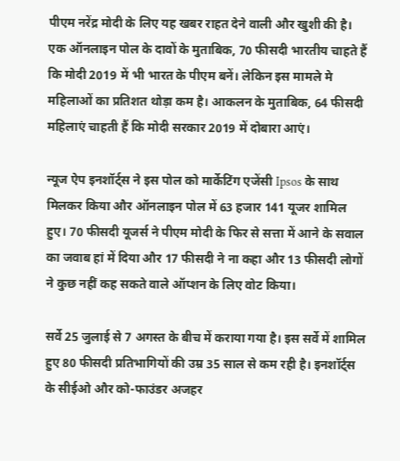पीएम नरेंद्र मोदी के लिए यह खबर राहत देने वाली और खुशी की है। एक ऑनलाइन पोल के दावों के मुताबिक, 70 फीसदी भारतीय चाहते हैं कि मोदी 2019 में भी भारत के पीएम बनें। लेकिन इस मामले मे महिलाओं का प्रतिशत थोड़ा कम है। आकलन के मुताबिक, 64 फीसदी महिलाएं चाहती हैं कि मोदी सरकार 2019 में दोबारा आएं।

न्यूज ऐप इनशॉर्ट्स ने इस पोल को मार्केटिंग एजेंसी Ipsos के साथ मिलकर किया और ऑनलाइन पोल में 63 हजार 141 यूजर शामिल हुए। 70 फीसदी यूजर्स ने पीएम मोदी के फिर से सत्ता में आने के सवाल का जवाब हां में दिया और 17 फीसदी ने ना कहा और 13 फीसदी लोगों ने कुछ नहीं कह सकते वाले ऑप्शन के लिए वोट किया।

सर्वे 25 जुलाई से 7 अगस्त के बीच में कराया गया है। इस सर्वे में शामिल हुए 80 फीसदी प्रतिभागियों की उम्र 35 साल से कम रही है। इनशॉर्ट्स के सीईओ और को-फाउंडर अजहर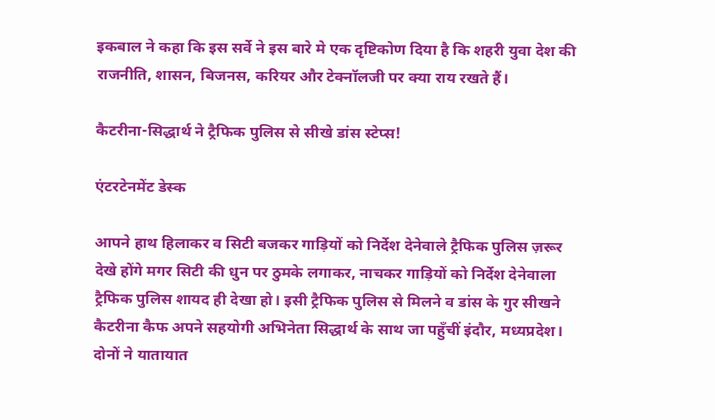इकबाल ने कहा कि इस सर्वे ने इस बारे मे एक दृष्टिकोण दिया है कि शहरी युवा देश की राजनीति, शासन, बिजनस, करियर और टेक्नॉलजी पर क्या राय रखते हैं।

कैटरीना-सिद्धार्थ ने ट्रैफिक पुलिस से सीखे डांस स्टेप्स!

एंटरटेनमेंट डेस्क

आपने हाथ हिलाकर व सिटी बजकर गाड़ियों को निर्देश देनेवाले ट्रैफिक पुलिस ज़रूर देखे होंगे मगर सिटी की धुन पर ठुमके लगाकर, नाचकर गाड़ियों को निर्देश देनेवाला ट्रैफिक पुलिस शायद ही देखा हो। इसी ट्रैफिक पुलिस से मिलने व डांस के गुर सीखने कैटरीना कैफ अपने सहयोगी अभिनेता सिद्धार्थ के साथ जा पहुँचीं इंदौर, मध्यप्रदेश। दोनों ने यातायात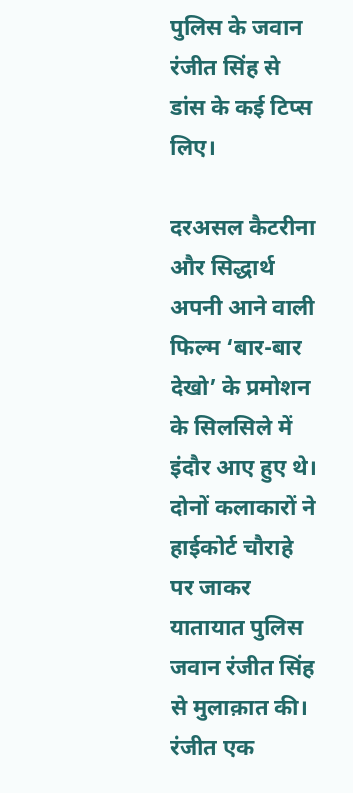पुलिस के जवान रंजीत सिंह से डांस के कई टिप्स लिए।

दरअसल कैटरीना और सिद्धार्थ अपनी आने वाली फिल्म ‘बार-बार देखो’ के प्रमोशन के सिलसिले में इंदौर आए हुए थे। दोनों कलाकारों ने हाईकोर्ट चौराहे पर जाकर यातायात पुलिस जवान रंजीत सिंह से मुलाक़ात की। रंजीत एक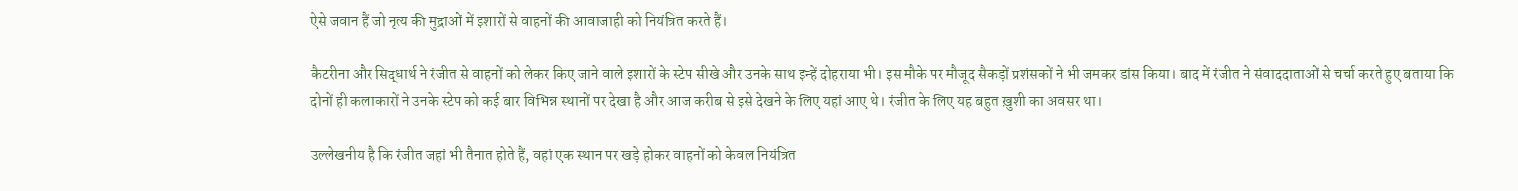ऐसे जवान हैं जो नृत्य की मुद्राओं में इशारों से वाहनों की आवाजाही को नियंत्रित करते हैं।

कैटरीना और सिद्धार्थ ने रंजीत से वाहनों को लेकर किए जाने वाले इशारों के स्टेप सीखे और उनके साथ इन्हें दोहराया भी। इस मौके पर मौजूद सैकड़ों प्रशंसकों ने भी जमकर डांस किया। बाद में रंजीत ने संवाददाताओं से चर्चा करते हुए बताया कि दोनों ही कलाकारों ने उनके स्टेप को कई बार विभिन्न स्थानों पर देखा है और आज करीब से इसे देखने के लिए यहां आए थे। रंजीत के लिए यह बहुत ख़ुशी का अवसर था।

उल्लेखनीय है कि रंजीत जहां भी तैनात होते हैं, वहां एक स्थान पर खड़े होकर वाहनों को केवल नियंत्रित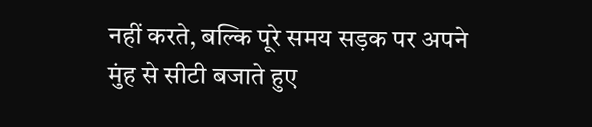नहीं करते, बल्कि पूरे समय सड़क पर अपने मुंह से सीटी बजाते हुए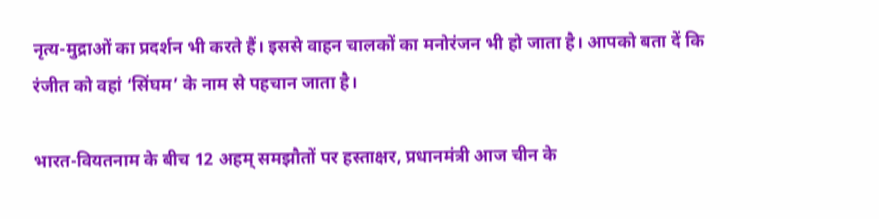नृत्य-मुद्राओं का प्रदर्शन भी करते हैं। इससे वाहन चालकों का मनोरंजन भी हो जाता है। आपको बता दें कि रंजीत को वहां ‘सिंघम’ के नाम से पहचान जाता है।

भारत-वियतनाम के बीच 12 अहम् समझौतों पर हस्ताक्षर, प्रधानमंत्री आज चीन के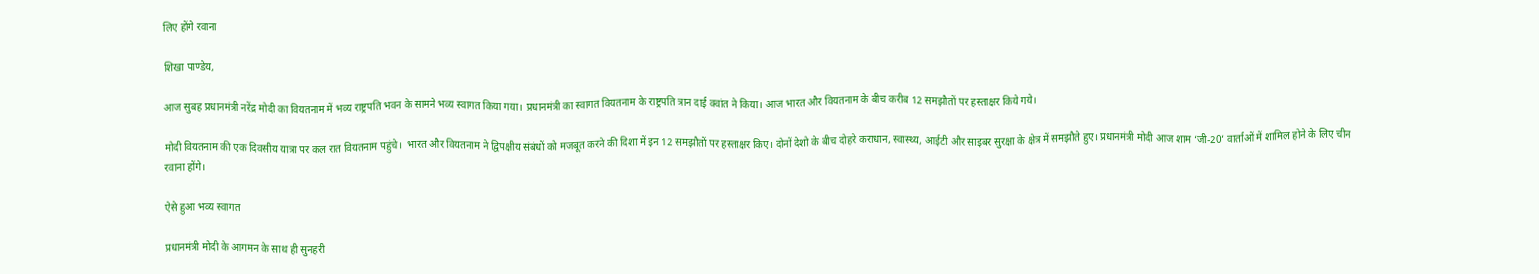लिए होंगे रवाना

शिखा पाण्डेय,

आज सुबह प्रधानमंत्री नरेंद्र मोदी का वियतनाम में भव्य राष्ट्रपति भवन के सामने भव्य स्वागत किया गया। प्रधानमंत्री का स्वागत वियतनाम के राष्ट्रपति त्रान दाई क्वांत ने किया। आज भारत और वियतनाम के बीच करीब 12 समझौतों पर हस्ताक्षर किये गये।

मोदी वियतनाम की एक दिवसीय यात्रा पर कल रात वियतनाम पहुंचे।  भारत और वियतनाम ने द्विपक्षीय संबंधों को मजबूत करने की दिशा में इन 12 समझौतों पर हस्ताक्षर किए। दोनों देशो के बीच दोहरे कराधान, स्वास्थ्य, आईटी और साइबर सुरक्षा के क्षेत्र में समझौते हुए। प्रधानमंत्री मोदी आज शाम ‘जी-20’ वार्ताओं में शामिल होने के लिए चीन रवाना होंगे।

ऐसे हुआ भव्य स्वागत

प्रधानमंत्री मोदी के आगमन के साथ ही सुनहरी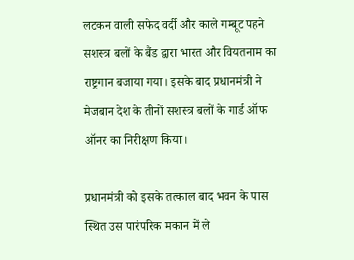लटकन वाली सफेद वर्दी और काले गम्बूट पहने सशस्त्र बलों के बैंड द्वारा भारत और वियतनाम का राष्ट्रगान बजाया गया। इसके बाद प्रधानमंत्री ने मेजबान देश के तीनों सशस्त्र बलों के गार्ड ऑफ ऑनर का निरीक्षण किया।

प्रधानमंत्री को इसके तत्काल बाद भवन के पास स्थित उस पारंपरिक मकान में ले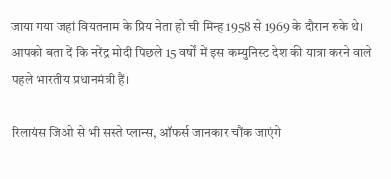जाया गया जहां वियतनाम के प्रिय नेता हो ची मिन्ह 1958 से 1969 के दौरान रुके थे। आपको बता दें कि नरेंद्र मोदी पिछले 15 वर्षों में इस कम्युनिस्ट देश की यात्रा करने वाले पहले भारतीय प्रधानमंत्री हैं।

रिलायंस जिओ से भी सस्ते प्लान्स, ऑफर्स जानकार चौंक जाएंगे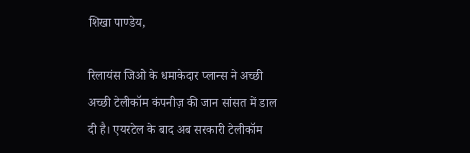शिखा पाण्डेय,

रिलायंस जिओ के धमाकेदार प्लान्स ने अच्छी अच्छी टेलीकॉम कंपनीज़ की जान सांसत में डाल दी है। एयरटेल के बाद अब सरकारी टेलीकॉम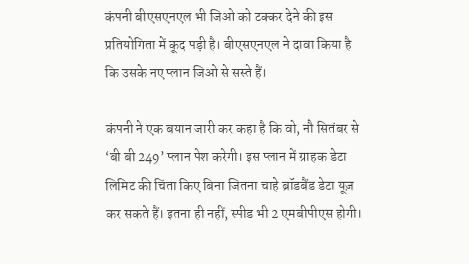कंपनी बीएसएनएल भी जिओ को टक्कर देने की इस प्रतियोगिता में कूद पड़ी है। बीएसएनएल ने दावा किया है कि उसके नए प्लान जिओ से सस्ते हैं।

कंपनी ने एक बयान जारी कर कहा है कि वो, नौ सितंबर से ‘बी बी 249’ प्लान पेश करेगी। इस प्लान में ग्राहक डेटा लिमिट की चिंता किए बिना जितना चाहे ब्रॉडबैंड डेटा यूज़ कर सकते हैं। इतना ही नहीं, स्पीड भी 2 एमबीपीएस होगी।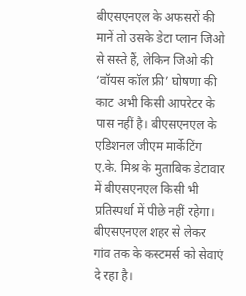बीएसएनएल के अफसरों की मानें तो उसके डेटा प्लान जिओ से सस्ते हैं, लेकिन जिओ की ‘वॉयस कॉल फ्री’ घोषणा की काट अभी किसी आपरेटर के पास नहीं है। बीएसएनएल के एडिशनल जीएम मार्केटिंग ए.के. मिश्र के मुताबिक डेटावार में बीएसएनएल किसी भी प्रतिस्पर्धा में पीछे नहीं रहेगा। बीएसएनएल शहर से लेकर गांव तक के कस्टमर्स को सेवाएं दे रहा है।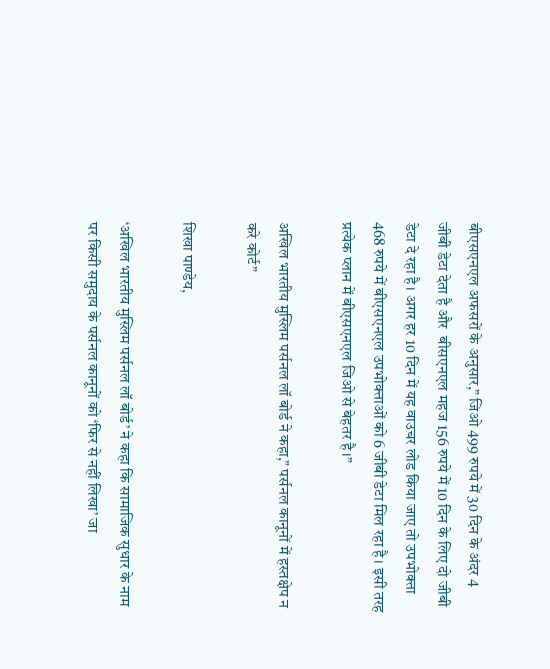बीएसएनएल अफसरों के अनुसार,” जिओ 499 रुपये में 30 दिन के अंदर 4 जीबी डेटा देता है और  बीसएनएल महज 156 रुपये में 10 दिन के लिए दो जीबी डेटा दे रहा है। अगर हर 10 दिन में यह वाउचर लोड किया जाए तो उपभोक्ता 468 रुपये में बीएसएनएल उपभोक्ताओं को 6 जीबी डेटा मिल रहा है। इसी तरह प्रत्येक प्लान में बीएसएनएल जिओ से बेहतर है।”

अखिल भारतीय मुस्लिम पर्सनल लॉ बोर्ड ने कहा,” पर्सनल कानूनों में हस्तक्षेप न करे कोर्ट”

शिखा पाण्डेय,

‘अखिल भारतीय मुस्लिम पर्सनल लॉ बोर्ड’ ने कहा कि सामाजिक सुधार के नाम पर किसी समुदाय के पर्सनल कानूनों को ‘फिर से नहीं लिखा’ जा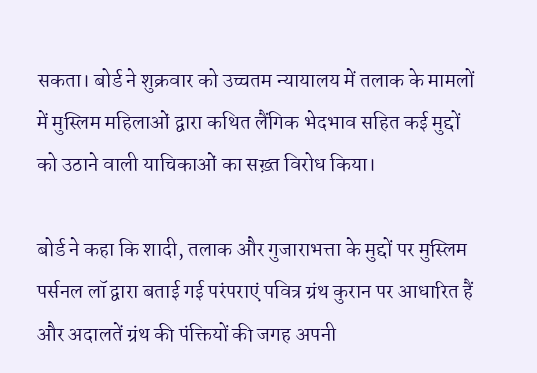सकता। बोर्ड ने शुक्रवार को उच्चतम न्यायालय में तलाक के मामलों में मुस्लिम महिलाओं द्वारा कथित लैंगिक भेदभाव सहित कई मुद्दों को उठाने वाली याचिकाओं का सख़्त विरोध किया।

बोर्ड ने कहा कि शादी, तलाक और गुजाराभत्ता के मुद्दों पर मुस्लिम पर्सनल लॉ द्वारा बताई गई परंपराएं पवित्र ग्रंथ कुरान पर आधारित हैं और अदालतें ग्रंथ की पंक्तियों की जगह अपनी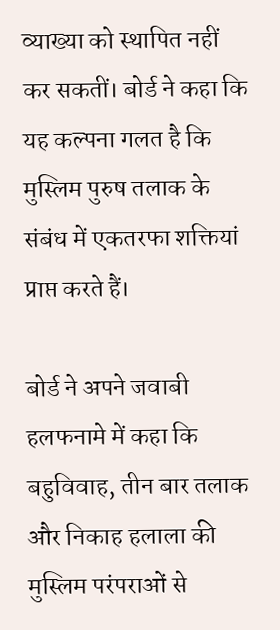व्याख्या को स्थापित नहीं कर सकतीं। बोर्ड ने कहा कि यह कल्पना गलत है कि मुस्लिम पुरुष तलाक के संबंध में एकतरफा शक्तियां प्राप्त करते हैं।

बोर्ड ने अपने जवाबी हलफनामे में कहा कि बहुविवाह, तीन बार तलाक और निकाह हलाला की मुस्लिम परंपराओं से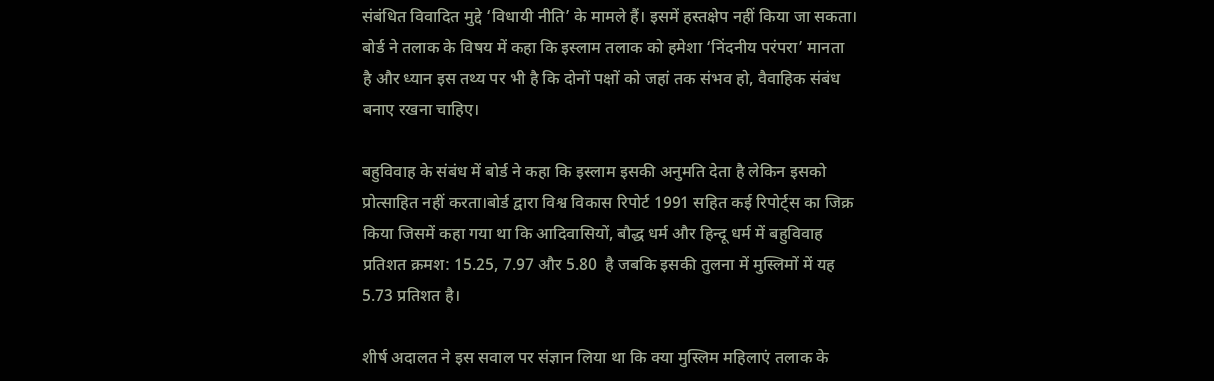संबंधित विवादित मुद्दे ‘विधायी नीति’ के मामले हैं। इसमें हस्तक्षेप नहीं किया जा सकता। बोर्ड ने तलाक के विषय में कहा कि इस्लाम तलाक को हमेशा ‘निंदनीय परंपरा’ मानता है और ध्यान इस तथ्य पर भी है कि दोनों पक्षों को जहां तक संभव हो, वैवाहिक संबंध बनाए रखना चाहिए।

बहुविवाह के संबंध में बोर्ड ने कहा कि इस्लाम इसकी अनुमति देता है लेकिन इसको प्रोत्साहित नहीं करता।बोर्ड द्वारा विश्व विकास रिपोर्ट 1991 सहित कई रिपोर्ट्स का जिक्र किया जिसमें कहा गया था कि आदिवासियों, बौद्ध धर्म और हिन्दू धर्म में बहुविवाह प्रतिशत क्रमश: 15.25, 7.97 और 5.80  है जबकि इसकी तुलना में मुस्लिमों में यह 5.73 प्रतिशत है।

शीर्ष अदालत ने इस सवाल पर संज्ञान लिया था कि क्या मुस्लिम महिलाएं तलाक के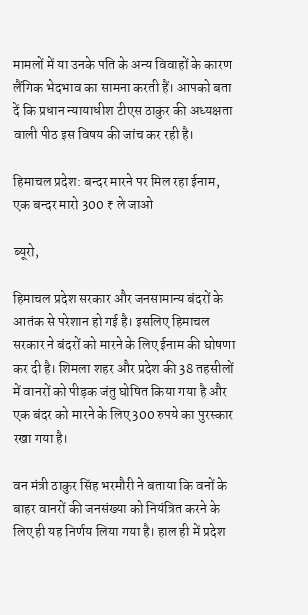मामलों में या उनके पति के अन्य विवाहों के कारण लैंगिक भेदभाव का सामना करती हैं। आपको बता दें कि प्रधान न्यायाधीश टीएस ठाकुर की अध्यक्षता वाली पीठ इस विषय की जांच कर रही है।

हिमाचल प्रदेश: बन्दर मारने पर मिल रहा ईनाम, एक बन्दर मारो 300 ₹ ले जाओ

ब्यूरो,

हिमाचल प्रदेश सरकार और जनसामान्य बंदरों के आतंक से परेशान हो गई है। इसलिए हिमाचल सरकार ने बंदरों को मारने के लिए ईनाम की घोषणा कर दी है। शिमला शहर और प्रदेश की 38 तहसीलों में वानरों को पीड़क जंतु घोषित किया गया है और एक बंदर को मारने के लिए 300 रुपये का पुरस्कार रखा गया है।

वन मंत्री ठाकुर सिंह भरमौरी ने बताया कि वनों के बाहर वानरों की जनसंख्या को नियंत्रित करने के लिए ही यह निर्णय लिया गया है। हाल ही में प्रदेश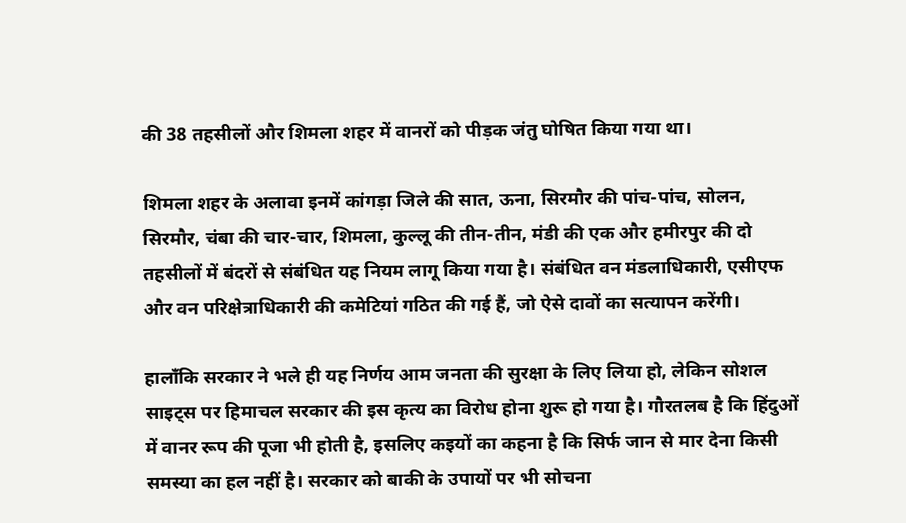की 38 तहसीलों और शिमला शहर में वानरों को पीड़क जंतु घोषित किया गया था।

शिमला शहर के अलावा इनमें कांगड़ा जिले की सात, ऊना, सिरमौर की पांच-पांच, सोलन, सिरमौर, चंबा की चार-चार, शिमला, कुल्लू की तीन-तीन, मंडी की एक और हमीरपुर की दो तहसीलों में बंदरों से संबंधित यह नियम लागू किया गया है। संबंधित वन मंडलाधिकारी, एसीएफ और वन परिक्षेत्राधिकारी की कमेटियां गठित की गई हैं, जो ऐसे दावों का सत्यापन करेंगी।

हालाँकि सरकार ने भले ही यह निर्णय आम जनता की सुरक्षा के लिए लिया हो, लेकिन सोशल साइट्स पर हिमाचल सरकार की इस कृत्य का विरोध होना शुरू हो गया है। गौरतलब है कि हिंदुओं में वानर रूप की पूजा भी होती है, इसलिए कइयों का कहना है कि सिर्फ जान से मार देना किसी समस्या का हल नहीं है। सरकार को बाकी के उपायों पर भी सोचना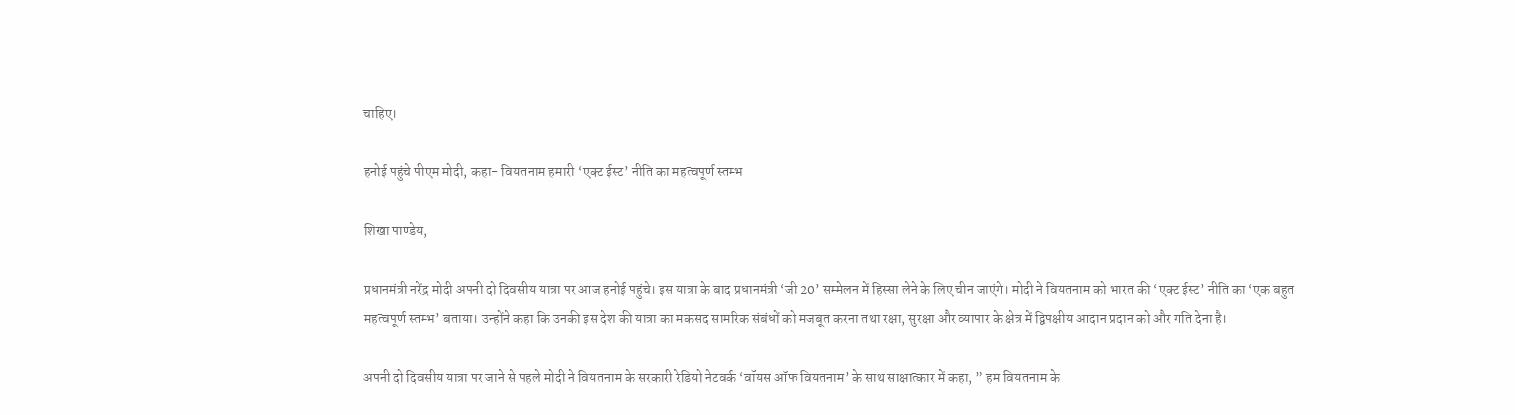चाहिए।

हनोई पहुंचे पीएम मोदी, कहा- वियतनाम हमारी ‘एक्ट ईस्ट’ नीति का महत्वपूर्ण स्तम्भ

शिखा पाण्डेय,

प्रधानमंत्री नरेंद्र मोदी अपनी दो दिवसीय यात्रा पर आज हनोई पहुंचे। इस यात्रा के बाद प्रधानमंत्री ‘जी 20’ सम्मेलन में हिस्सा लेने के लिए चीन जाएंगे। मोदी ने वियतनाम को भारत की ‘एक्ट ईस्ट’ नीति का ‘एक बहुत महत्वपूर्ण स्तम्भ’ बताया। उन्होंने कहा कि उनकी इस देश की यात्रा का मकसद सामरिक संबंधों को मजबूत करना तथा रक्षा, सुरक्षा और व्यापार के क्षेत्र में द्विपक्षीय आदान प्रदान को और गति देना है।

अपनी दो दिवसीय यात्रा पर जाने से पहले मोदी ने वियतनाम के सरकारी रेडियो नेटवर्क ‘वॉयस ऑफ वियतनाम’ के साथ साक्षात्कार में कहा, ” हम वियतनाम के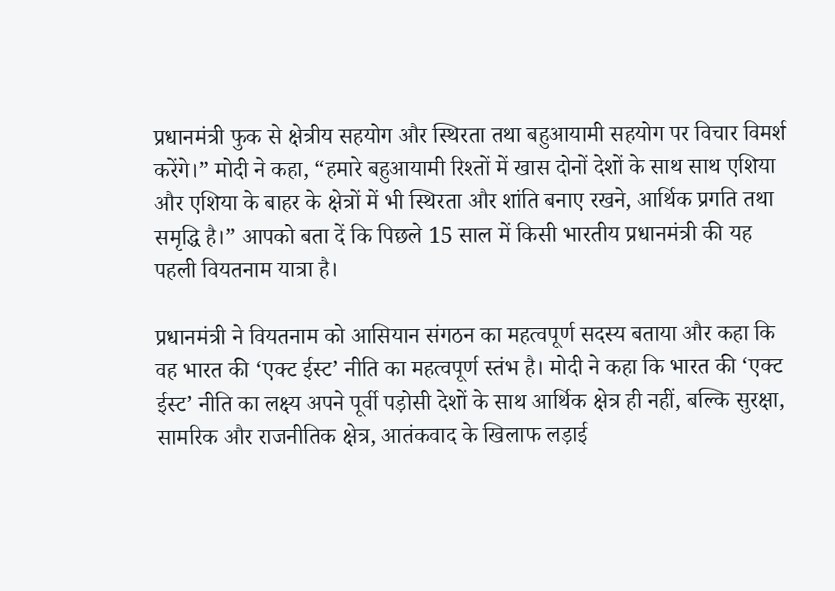प्रधानमंत्री फुक से क्षेत्रीय सहयोग और स्थिरता तथा बहुआयामी सहयोग पर विचार विमर्श करेंगे।” मोदी ने कहा, “हमारे बहुआयामी रिश्तों में खास दोनों देशों के साथ साथ एशिया और एशिया के बाहर के क्षेत्रों में भी स्थिरता और शांति बनाए रखने, आर्थिक प्रगति तथा समृद्धि है।” आपको बता दें कि पिछले 15 साल में किसी भारतीय प्रधानमंत्री की यह पहली वियतनाम यात्रा है।

प्रधानमंत्री ने वियतनाम को आसियान संगठन का महत्वपूर्ण सदस्य बताया और कहा कि वह भारत की ‘एक्ट ईस्ट’ नीति का महत्वपूर्ण स्तंभ है। मोदी ने कहा कि भारत की ‘एक्ट ईस्ट’ नीति का लक्ष्य अपने पूर्वी पड़ोसी देशों के साथ आर्थिक क्षेत्र ही नहीं, बल्कि सुरक्षा, सामरिक और राजनीतिक क्षेत्र, आतंकवाद के खिलाफ लड़ाई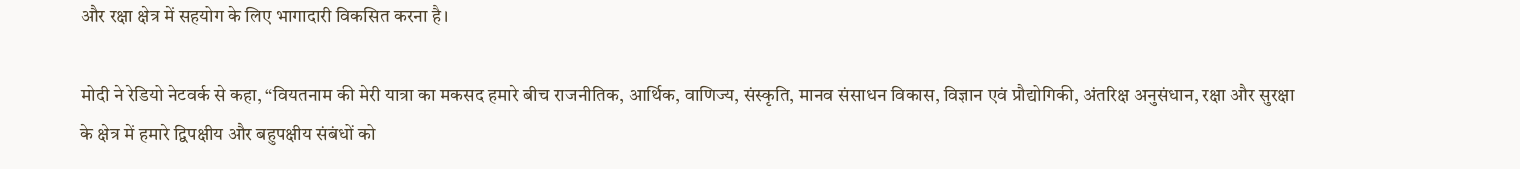और रक्षा क्षेत्र में सहयोग के लिए भागादारी विकसित करना है।

मोदी ने रेडियो नेटवर्क से कहा, “वियतनाम की मेरी यात्रा का मकसद हमारे बीच राजनीतिक, आर्थिक, वाणिज्य, संस्कृति, मानव संसाधन विकास, विज्ञान एवं प्रौद्योगिकी, अंतरिक्ष अनुसंधान, रक्षा और सुरक्षा के क्षेत्र में हमारे द्विपक्षीय और बहुपक्षीय संबंधों को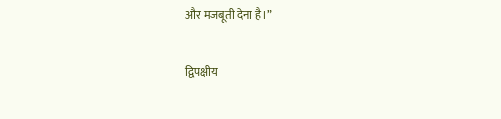और मजबूती देना है।”

द्विपक्षीय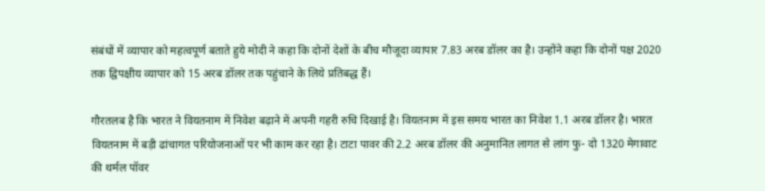संबंधों में व्यापार को महत्वपूर्ण बताते हुये मोदी ने कहा कि दोनों देशों के बीच मौजूदा व्यापार 7.83 अरब डॉलर का है। उन्होंने कहा कि दोनों पक्ष 2020 तक द्विपक्षीय व्यापार को 15 अरब डॉलर तक पहुंचाने के लिये प्रतिबद्ध हैं।

गौरतलब है कि भारत ने वियतनाम में निवेश बढ़ाने में अपनी गहरी रुचि दिखाई है। वियतनाम में इस समय भारत का निवेश 1.1 अरब डॉलर है। भारत वियतनाम में बड़ी ढांचागत परियोजनाओं पर भी काम कर रहा है। टाटा पावर की 2.2 अरब डॉलर की अनुमानित लागत से लांग फु- दो 1320 मेगावाट की थर्मल पॉवर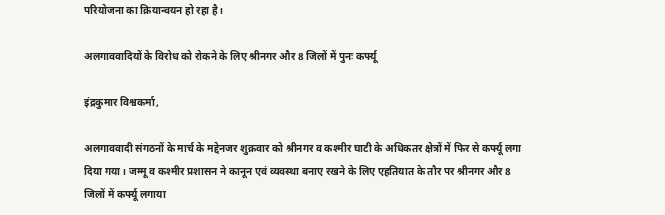परियोजना का क्रियान्वयन हो रहा है।

अलगाववादियों के विरोध को रोकने के लिए श्रीनगर और 8 जिलों में पुनः कर्फ्यू

इंद्रकुमार विश्वकर्मा,

अलगाववादी संगठनों के मार्च के मद्देनजर शुक्रवार को श्रीनगर व कश्मीर घाटी के अधिकतर क्षेत्रों में फिर से कर्फ्यू लगा दिया गया। जम्मू व कश्मीर प्रशासन ने कानून एवं व्यवस्था बनाए रखने के लिए एहतियात के तौर पर श्रीनगर और 8 जिलों में कर्फ्यू लगाया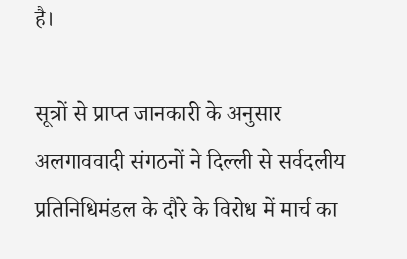है।

सूत्रों से प्राप्त जानकारी के अनुसार अलगाववादी संगठनों ने दिल्ली से सर्वदलीय प्रतिनिधिमंडल के दौरे के विरोध में मार्च का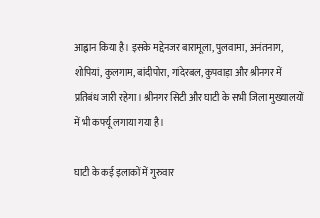आह्वान किया है। इसके मद्देनजर बारामूला, पुलवामा, अनंतनाग, शोपियां, कुलगाम, बांदीपोरा, गांदेरबल, कुपवाड़ा और श्रीनगर में प्रतिबंध जारी रहेगा। श्रीनगर सिटी और घाटी के सभी जिला मुख्यालयों में भी कर्फ्यू लगाया गया है।

घाटी के कई इलाकों में गुरुवार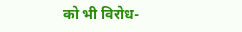को भी विरोध-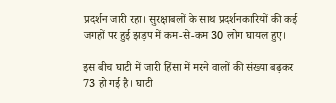प्रदर्शन जारी रहा। सुरक्षाबलों के साथ प्रदर्शनकारियों की कई जगहों पर हुई झड़प में कम-से-कम 30 लोग घायल हुए।

इस बीच घाटी में जारी हिंसा में मरने वालों की संख्या बढ़कर 73 हो गई है। घाटी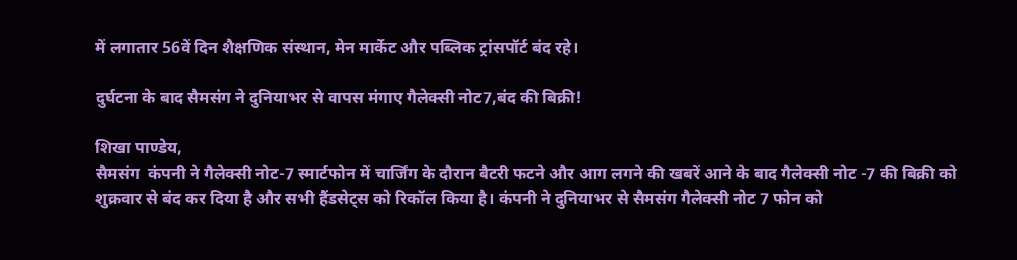में लगातार 56वें दिन शैक्षणिक संस्थान, मेन मार्केट और पब्लिक ट्रांसपॉर्ट बंद रहे।

दुर्घटना के बाद सैमसंग ने दुनियाभर से वापस मंगाए गैलेक्सी नोट7,बंद की बिक्री!

शिखा पाण्डेय,
सैमसंग  कंपनी ने गैलेक्सी नोट-7 स्मार्टफोन में चार्जिंग के दौरान बैटरी फटने और आग लगने की खबरें आने के बाद गैलेक्सी नोट -7 की बिक्री को शुक्रवार से बंद कर दिया है और सभी हैंडसेट्स को रिकॉल किया है। कंपनी ने दुनियाभर से सैमसंग गैलेक्सी नोट 7 फोन को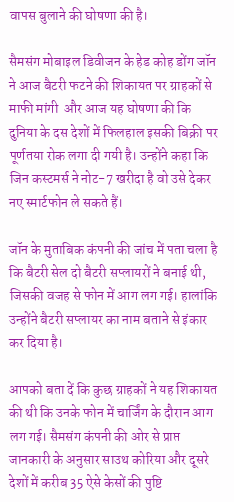वापस बुलाने की घोषणा की है।

सैमसंग मोबाइल डिवीजन के हेड कोह डोंग जॉन ने आज बैटरी फटने की शिकायत पर ग्राहकों से माफी मांगी  और आज यह घोषणा की कि दुनिया के दस देशों में फिलहाल इसकी बिक्री पर पूर्णतया रोक लगा दी गयी है। उन्होंने कहा कि जिन कस्टमर्स ने नोट-7 खरीदा है वो उसे देकर नए स्मार्टफोन ले सकते हैं।

जॉन के मुताबिक कंपनी की जांच में पता चला है कि बैटरी सेल दो बैटरी सप्लायरों ने बनाई थी, जिसकी वजह से फोन में आग लग गई। हालांकि उन्होंने बैटरी सप्लायर का नाम बताने से इंकार कर दिया है।

आपको बता दें कि कुछ ग्राहकों ने यह शिकायत की थी कि उनके फोन में चार्जिंग के दौरान आग लग गई। सैमसंग कंपनी की ओर से प्राप्त जानकारी के अनुसार साउथ कोरिया और दूसरे देशों में करीब 35 ऐसे केसों की पुष्टि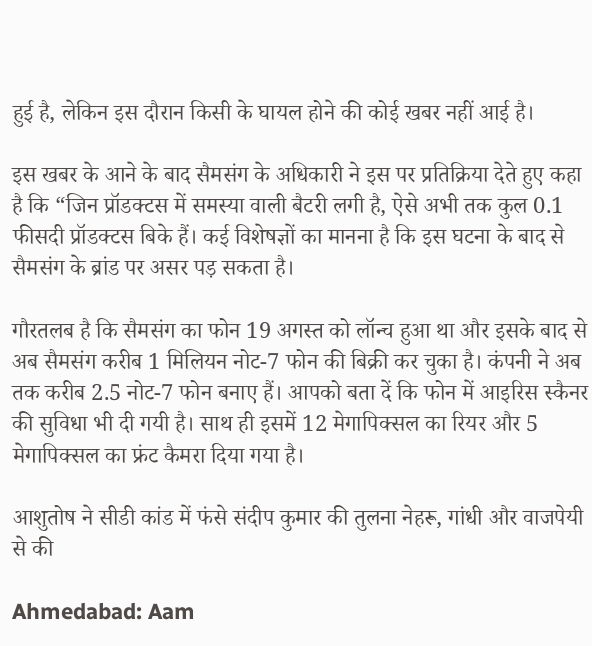हुई है, लेकिन इस दौरान किसी के घायल होने की कोई खबर नहीं आई है।

इस खबर के आने के बाद सैमसंग के अधिकारी ने इस पर प्रतिक्रिया देते हुए कहा है कि “जिन प्रॉडक्टस में समस्या वाली बैटरी लगी है, ऐसे अभी तक कुल 0.1 फीसदी प्रॉडक्टस बिके हैं। कई विशेषज्ञों का मानना है कि इस घटना के बाद से सैमसंग के ब्रांड पर असर पड़ सकता है।

गौरतलब है कि सैमसंग का फोन 19 अगस्त को लॉन्च हुआ था और इसके बाद से अब सैमसंग करीब 1 मिलियन नोट-7 फोन की बिक्री कर चुका है। कंपनी ने अब तक करीब 2.5 नोट-7 फोन बनाए हैं। आपको बता दें कि फोन में आइरिस स्कैनर की सुविधा भी दी गयी है। साथ ही इसमें 12 मेगापिक्सल का रियर और 5 मेगापिक्सल का फ्रंट कैमरा दिया गया है।

आशुतोष ने सीडी कांड में फंसे संदीप कुमार की तुलना नेहरू, गांधी और वाजपेयी से की

Ahmedabad: Aam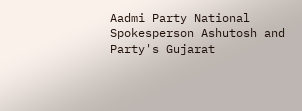Aadmi Party National Spokesperson Ashutosh and Party's Gujarat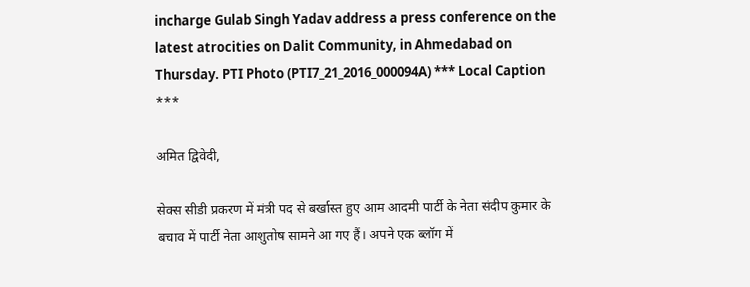incharge Gulab Singh Yadav address a press conference on the latest atrocities on Dalit Community, in Ahmedabad on Thursday. PTI Photo (PTI7_21_2016_000094A) *** Local Caption ***

अमित द्विवेदी,

सेक्स सीडी प्रकरण में मंत्री पद से बर्खास्त हुए आम आदमी पार्टी के नेता संदीप कुमार के बचाव में पार्टी नेता आशुतोष सामने आ गए हैं। अपने एक ब्लॉग में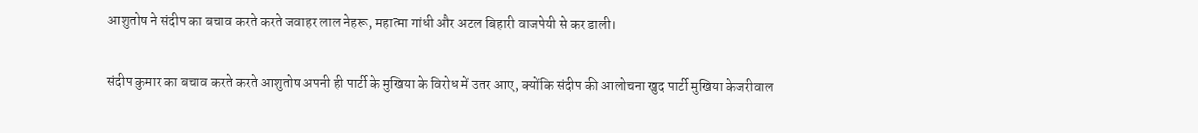आशुतोष ने संदीप का बचाव करते करते जवाहर लाल नेहरू, महात्मा गांधी और अटल बिहारी वाजपेयी से कर डाली।

संदीप कुमार का बचाव करते करते आशुतोष अपनी ही पार्टी के मुखिया के विरोध में उतर आए, क्योंकि संदीप की आलोचना खुद पार्टी मुखिया केजरीवाल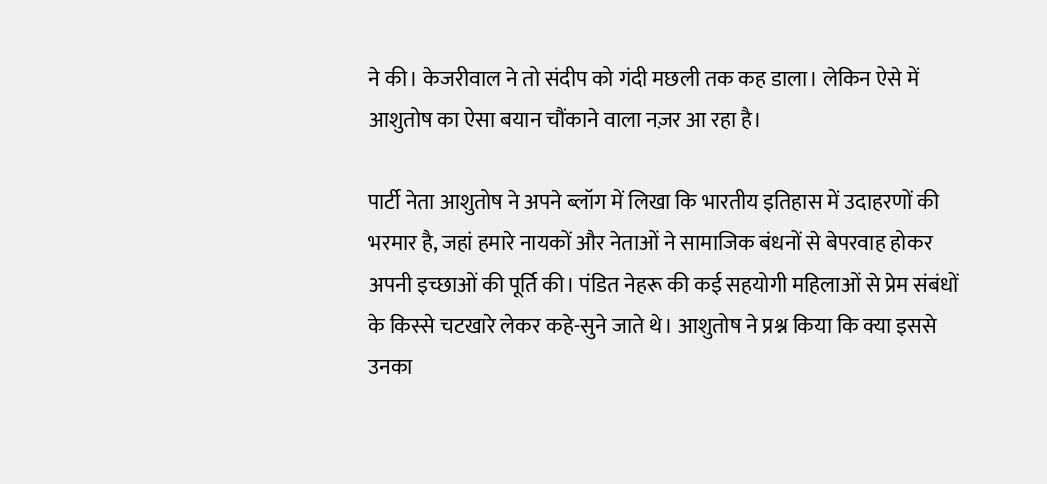ने की। केजरीवाल ने तो संदीप को गंदी मछली तक कह डाला। लेकिन ऐसे में आशुतोष का ऐसा बयान चौंकाने वाला नज़र आ रहा है।

पार्टी नेता आशुतोष ने अपने ब्लॉग में लिखा कि भारतीय इतिहास में उदाहरणों की भरमार है, जहां हमारे नायकों और नेताओं ने सामाजिक बंधनों से बेपरवाह होकर अपनी इच्छाओं की पूर्ति की। पंडित नेहरू की कई सहयोगी महिलाओं से प्रेम संबंधों के किस्से चटखारे लेकर कहे-सुने जाते थे। आशुतोष ने प्रश्न किया कि क्या इससे उनका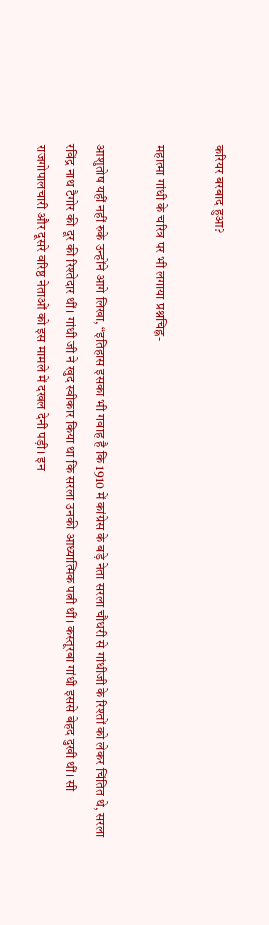करियर बरबाद हुआ?

महात्मा गांधी के चरित्र पर भी लगाया प्रश्नचिह्न-

आशुतोष यहीं नहीं रुके उन्होंने आगे लिखा, “इतिहास इसका भी गवाह है कि 1910 में कांग्रेस के बड़े नेता सरला चौधरी से गांधीजी के रिश्तों को लेकर चिंतित थे, सरला रविंद्र नाथ टैगोर की दूर की रिश्तेदार थीं। गांधी जी ने खुद स्वीकार किया था कि सरला उनकी आध्यात्मिक पत्नी थीं। कस्तूरबा गांधी इससे बेहद दुखी थीं। सी राजगोपालचारी और दूसरे वरिष्ठ नेताओं को इस मामले में दखल देनी पड़ी। इन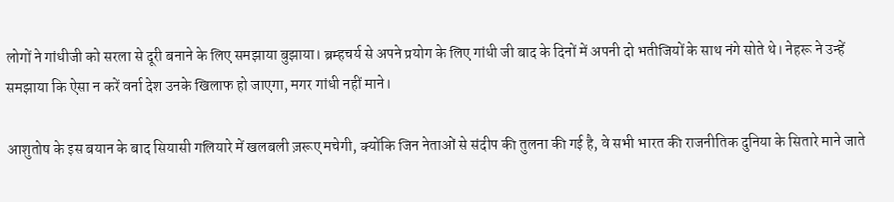लोगों ने गांधीजी को सरला से दूरी बनाने के लिए समझाया बुझाया। ब्रम्हचर्य से अपने प्रयोग के लिए गांधी जी बाद के दिनों में अपनी दो भतीजियों के साथ नंगे सोते थे। नेहरू ने उन्हें समझाया कि ऐसा न करें वर्ना देश उनके खिलाफ हो जाएगा, मगर गांधी नहीं माने।

आशुतोष के इस बयान के बाद सियासी गलियारे में खलबली ज़रूए मचेगी, क्योंकि जिन नेताओं से संदीप की तुलना की गई है, वे सभी भारत की राजनीतिक दुनिया के सितारे माने जाते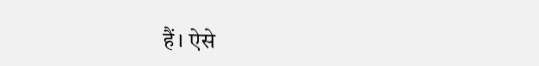हैं। ऐसे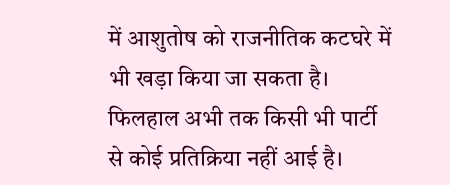में आशुतोष को राजनीतिक कटघरे में भी खड़ा किया जा सकता है। फिलहाल अभी तक किसी भी पार्टी से कोई प्रतिक्रिया नहीं आई है।